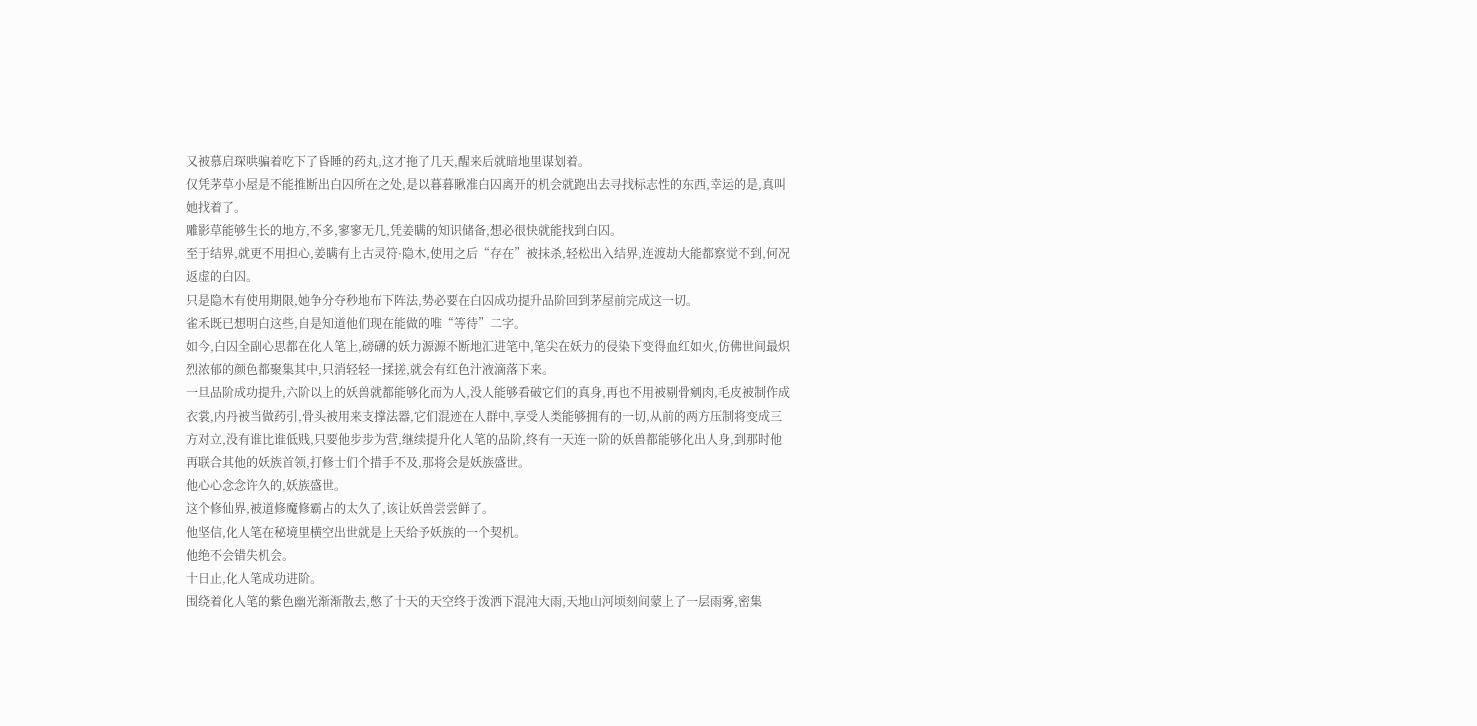又被慕启琛哄骗着吃下了昏睡的药丸,这才拖了几天,醒来后就暗地里谋划着。
仅凭茅草小屋是不能推断出白囚所在之处,是以暮暮瞅准白囚离开的机会就跑出去寻找标志性的东西,幸运的是,真叫她找着了。
雕影草能够生长的地方,不多,寥寥无几,凭姜瞒的知识储备,想必很快就能找到白囚。
至于结界,就更不用担心,姜瞒有上古灵符·隐木,使用之后“存在”被抹杀,轻松出入结界,连渡劫大能都察觉不到,何况返虚的白囚。
只是隐木有使用期限,她争分夺秒地布下阵法,势必要在白囚成功提升品阶回到茅屋前完成这一切。
雀禾既已想明白这些,自是知道他们现在能做的唯“等待”二字。
如今,白囚全副心思都在化人笔上,磅礴的妖力源源不断地汇进笔中,笔尖在妖力的侵染下变得血红如火,仿佛世间最炽烈浓郁的颜色都聚集其中,只消轻轻一揉搓,就会有红色汁液滴落下来。
一旦品阶成功提升,六阶以上的妖兽就都能够化而为人,没人能够看破它们的真身,再也不用被剔骨剜肉,毛皮被制作成衣裳,内丹被当做药引,骨头被用来支撑法器,它们混迹在人群中,享受人类能够拥有的一切,从前的两方压制将变成三方对立,没有谁比谁低贱,只要他步步为营,继续提升化人笔的品阶,终有一天连一阶的妖兽都能够化出人身,到那时他再联合其他的妖族首领,打修士们个措手不及,那将会是妖族盛世。
他心心念念许久的,妖族盛世。
这个修仙界,被道修魔修霸占的太久了,该让妖兽尝尝鲜了。
他坚信,化人笔在秘境里横空出世就是上天给予妖族的一个契机。
他绝不会错失机会。
十日止,化人笔成功进阶。
围绕着化人笔的紫色幽光渐渐散去,憋了十天的天空终于泼洒下混沌大雨,天地山河顷刻间蒙上了一层雨雾,密集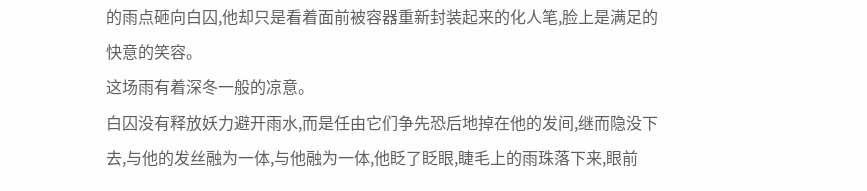的雨点砸向白囚,他却只是看着面前被容器重新封装起来的化人笔,脸上是满足的快意的笑容。
这场雨有着深冬一般的凉意。
白囚没有释放妖力避开雨水,而是任由它们争先恐后地掉在他的发间,继而隐没下去,与他的发丝融为一体,与他融为一体,他眨了眨眼,睫毛上的雨珠落下来,眼前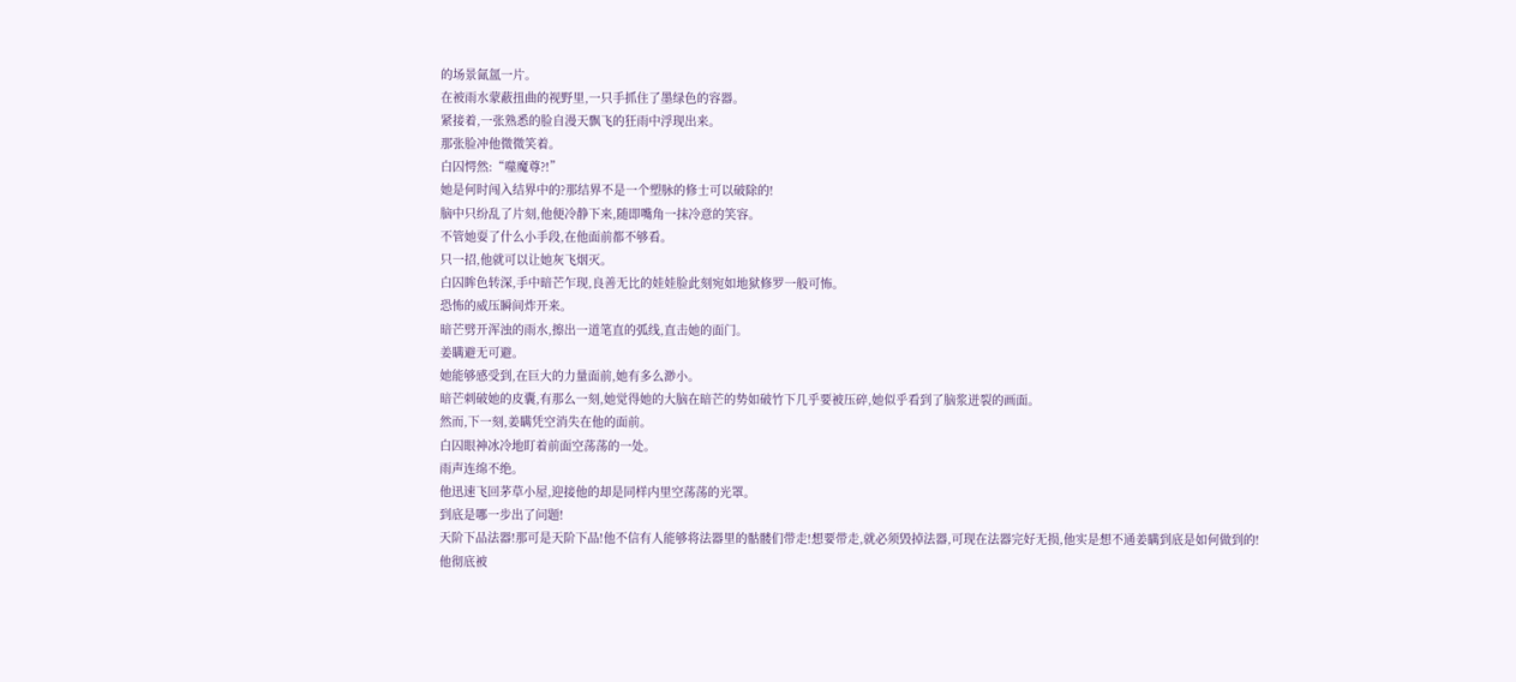的场景氤氲一片。
在被雨水蒙蔽扭曲的视野里,一只手抓住了墨绿色的容器。
紧接着,一张熟悉的脸自漫天飘飞的狂雨中浮现出来。
那张脸冲他微微笑着。
白囚愕然:“噬魔尊?!”
她是何时闯入结界中的?那结界不是一个塑脉的修士可以破除的!
脑中只纷乱了片刻,他便冷静下来,随即嘴角一抹冷意的笑容。
不管她耍了什么小手段,在他面前都不够看。
只一招,他就可以让她灰飞烟灭。
白囚眸色转深,手中暗芒乍现,良善无比的娃娃脸此刻宛如地狱修罗一般可怖。
恐怖的威压瞬间炸开来。
暗芒劈开浑浊的雨水,擦出一道笔直的弧线,直击她的面门。
姜瞒避无可避。
她能够感受到,在巨大的力量面前,她有多么渺小。
暗芒刺破她的皮囊,有那么一刻,她觉得她的大脑在暗芒的势如破竹下几乎要被压碎,她似乎看到了脑浆迸裂的画面。
然而,下一刻,姜瞒凭空消失在他的面前。
白囚眼神冰冷地盯着前面空荡荡的一处。
雨声连绵不绝。
他迅速飞回茅草小屋,迎接他的却是同样内里空荡荡的光罩。
到底是哪一步出了问题!
天阶下品法器!那可是天阶下品!他不信有人能够将法器里的骷髅们带走!想要带走,就必须毁掉法器,可现在法器完好无损,他实是想不通姜瞒到底是如何做到的!
他彻底被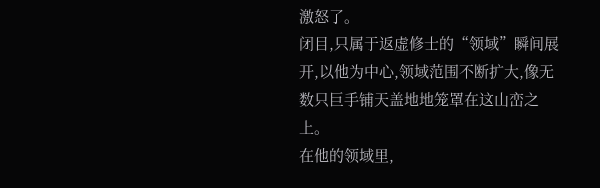激怒了。
闭目,只属于返虚修士的“领域”瞬间展开,以他为中心,领域范围不断扩大,像无数只巨手铺天盖地地笼罩在这山峦之上。
在他的领域里,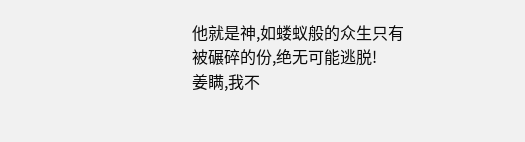他就是神,如蝼蚁般的众生只有被碾碎的份,绝无可能逃脱!
姜瞒,我不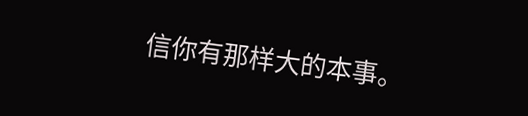信你有那样大的本事。